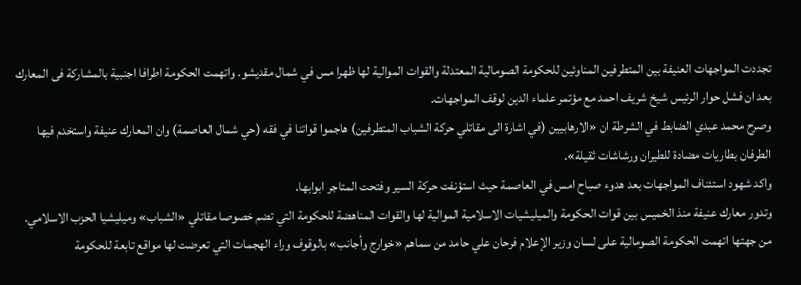تجددت المواجهات العنيفة بين المتطرفين المناوئين للحكومة الصومالية المعتدلة والقوات الموالية لها ظهرا مس في شمال مقديشو. واتهمت الحكومة اطرافا اجنبية بالمشاركة فى المعارك بعد ان فشل حوار الرئيس شيخ شريف احمد مع مؤتمر علماء الدين لوقف المواجهات.
وصرح محمد عبدي الضابط في الشرطة ان «الارهابيين (في اشارة الى مقاتلي حركة الشباب المتطرفين) هاجموا قواتنا في فقه (حي شمال العاصمة) وان المعارك عنيفة واستخدم فيها الطرفان بطاريات مضادة للطيران ورشاشات ثقيلة».
واكد شهود استئناف المواجهات بعد هدوء صباح امس في العاصمة حيث استؤنفت حركة السير وفتحت المتاجر ابوابها.
وتدور معارك عنيفة منذ الخميس بين قوات الحكومة والميليشيات الاسلامية الموالية لها والقوات المناهضة للحكومة التي تضم خصوصا مقاتلي «الشباب» وميليشيا الحزب الاسلامي.
من جهتها اتهمت الحكومة الصومالية على لسان وزير الإعلام فرحان علي حامد من سماهم «خوارج وأجانب» بالوقوف وراء الهجمات التي تعرضت لها مواقع تابعة للحكومة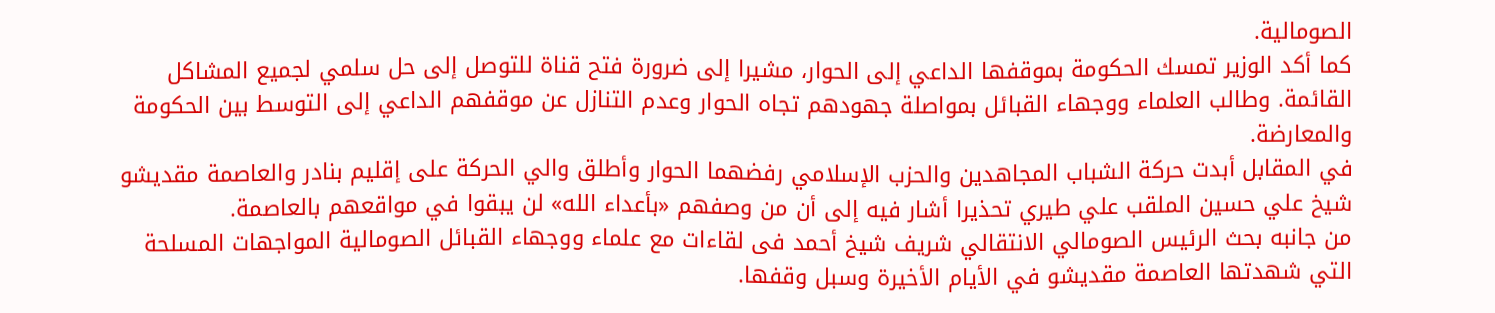الصومالية.
كما أكد الوزير تمسك الحكومة بموقفها الداعي إلى الحوار، مشيرا إلى ضرورة فتح قناة للتوصل إلى حل سلمي لجميع المشاكل القائمة. وطالب العلماء ووجهاء القبائل بمواصلة جهودهم تجاه الحوار وعدم التنازل عن موقفهم الداعي إلى التوسط بين الحكومة والمعارضة.
في المقابل أبدت حركة الشباب المجاهدين والحزب الإسلامي رفضهما الحوار وأطلق والي الحركة على إقليم بنادر والعاصمة مقديشو شيخ علي حسين الملقب علي طيري تحذيرا أشار فيه إلى أن من وصفهم «بأعداء الله» لن يبقوا في مواقعهم بالعاصمة.
من جانبه بحث الرئيس الصومالي الانتقالي شريف شيخ أحمد فى لقاءات مع علماء ووجهاء القبائل الصومالية المواجهات المسلحة التي شهدتها العاصمة مقديشو في الأيام الأخيرة وسبل وقفها.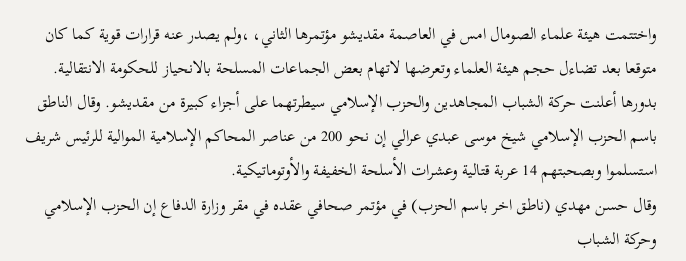واختتمت هيئة علماء الصومال امس في العاصمة مقديشو مؤتمرها الثاني، ،ولم يصدر عنه قرارات قوية كما كان متوقعا بعد تضاءل حجم هيئة العلماء وتعرضها لاتهام بعض الجماعات المسلحة بالانحياز للحكومة الانتقالية.
بدورها أعلنت حركة الشباب المجاهدين والحزب الإسلامي سيطرتهما على أجزاء كبيرة من مقديشو. وقال الناطق باسم الحزب الإسلامي شيخ موسى عبدي عرالي إن نحو 200 من عناصر المحاكم الإسلامية الموالية للرئيس شريف استسلموا وبصحبتهم 14 عربة قتالية وعشرات الأسلحة الخفيفة والأوتوماتيكية.
وقال حسن مهدي (ناطق اخر باسم الحزب) في مؤتمر صحافي عقده في مقر وزارة الدفاع إن الحزب الإسلامي وحركة الشباب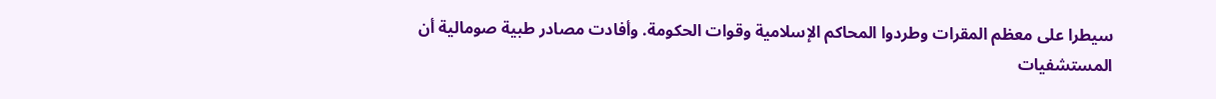سيطرا على معظم المقرات وطردوا المحاكم الإسلامية وقوات الحكومة. وأفادت مصادر طبية صومالية أن المستشفيات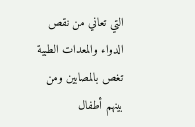التي تعاني من نقص الدواء والمعدات الطبية تغص بالمصابين ومن بينهم أطفال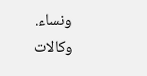ونساء.
وكالات